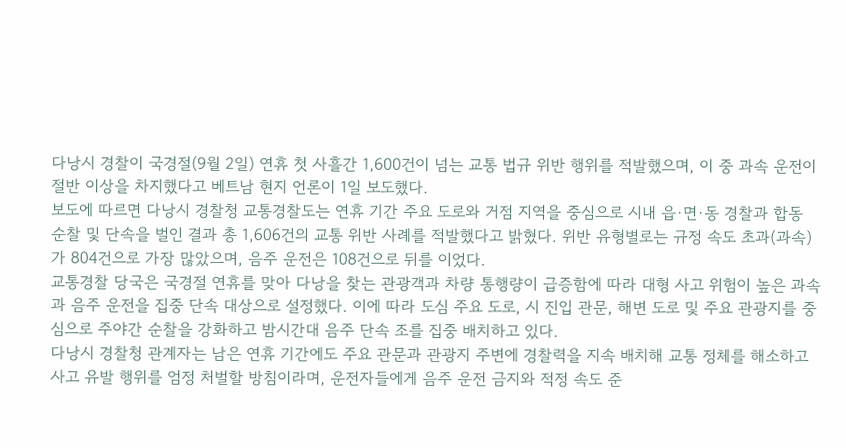다낭시 경찰이 국경절(9월 2일) 연휴 첫 사흘간 1,600건이 넘는 교통 법규 위반 행위를 적발했으며, 이 중 과속 운전이 절반 이상을 차지했다고 베트남 현지 언론이 1일 보도했다.
보도에 따르면 다낭시 경찰청 교통경찰도는 연휴 기간 주요 도로와 거점 지역을 중심으로 시내 읍·면·동 경찰과 합동 순찰 및 단속을 벌인 결과 총 1,606건의 교통 위반 사례를 적발했다고 밝혔다. 위반 유형별로는 규정 속도 초과(과속)가 804건으로 가장 많았으며, 음주 운전은 108건으로 뒤를 이었다.
교통경찰 당국은 국경절 연휴를 맞아 다낭을 찾는 관광객과 차량 통행량이 급증함에 따라 대형 사고 위험이 높은 과속과 음주 운전을 집중 단속 대상으로 설정했다. 이에 따라 도심 주요 도로, 시 진입 관문, 해변 도로 및 주요 관광지를 중심으로 주야간 순찰을 강화하고 밤시간대 음주 단속 조를 집중 배치하고 있다.
다낭시 경찰청 관계자는 남은 연휴 기간에도 주요 관문과 관광지 주변에 경찰력을 지속 배치해 교통 정체를 해소하고 사고 유발 행위를 엄정 처벌할 방침이라며, 운전자들에게 음주 운전 금지와 적정 속도 준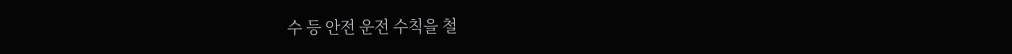수 등 안전 운전 수칙을 철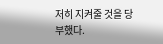저히 지켜줄 것을 당부했다.